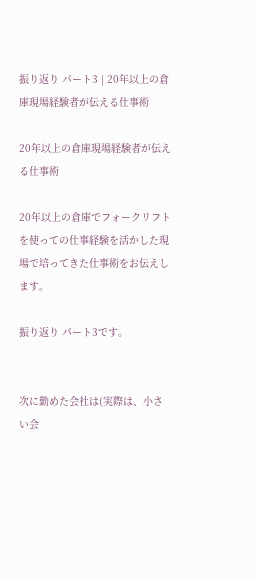振り返り パート3 | 20年以上の倉庫現場経験者が伝える仕事術

20年以上の倉庫現場経験者が伝える仕事術

20年以上の倉庫でフォークリフトを使っての仕事経験を活かした現場で培ってきた仕事術をお伝えします。

振り返り パート3です。


次に勤めた会社は(実際は、小さい会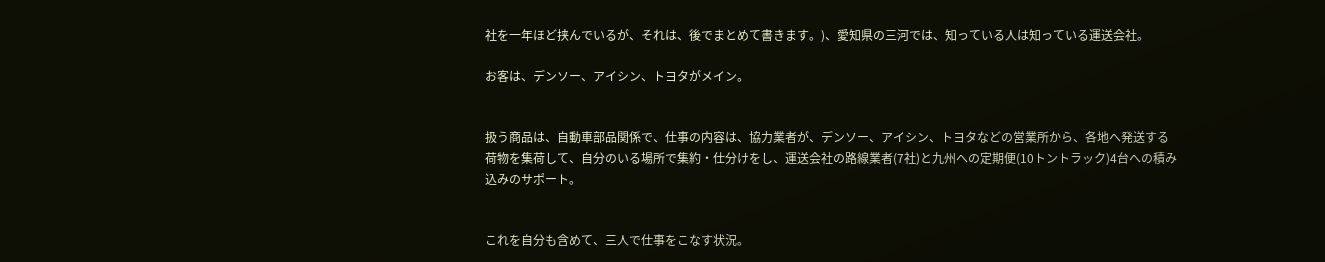社を一年ほど挟んでいるが、それは、後でまとめて書きます。)、愛知県の三河では、知っている人は知っている運送会社。

お客は、デンソー、アイシン、トヨタがメイン。


扱う商品は、自動車部品関係で、仕事の内容は、協力業者が、デンソー、アイシン、トヨタなどの営業所から、各地へ発送する荷物を集荷して、自分のいる場所で集約・仕分けをし、運送会社の路線業者(7社)と九州への定期便(10トントラック)4台への積み込みのサポート。


これを自分も含めて、三人で仕事をこなす状況。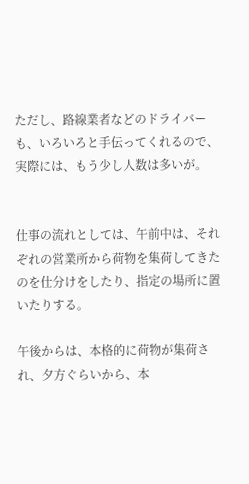ただし、路線業者などのドライバーも、いろいろと手伝ってくれるので、実際には、もう少し人数は多いが。


仕事の流れとしては、午前中は、それぞれの営業所から荷物を集荷してきたのを仕分けをしたり、指定の場所に置いたりする。

午後からは、本格的に荷物が集荷され、夕方ぐらいから、本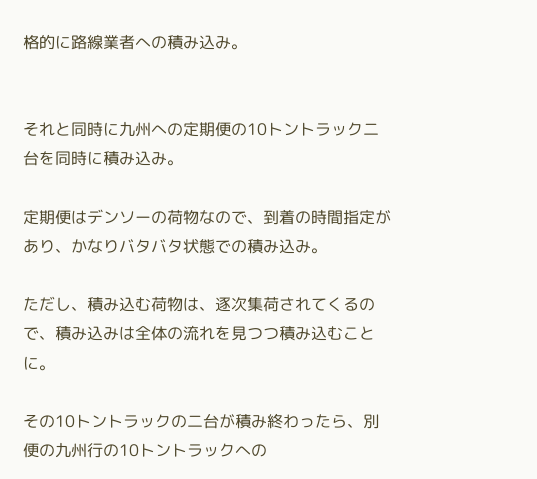格的に路線業者への積み込み。


それと同時に九州への定期便の10トントラック二台を同時に積み込み。

定期便はデンソーの荷物なので、到着の時間指定があり、かなりバタバタ状態での積み込み。

ただし、積み込む荷物は、逐次集荷されてくるので、積み込みは全体の流れを見つつ積み込むことに。

その10トントラックの二台が積み終わったら、別便の九州行の10トントラックへの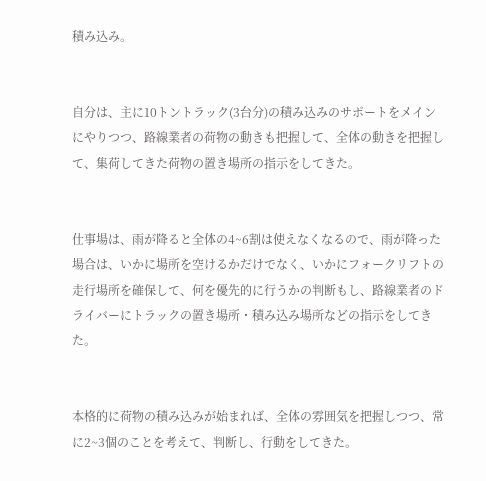積み込み。


自分は、主に10トントラック(3台分)の積み込みのサポートをメインにやりつつ、路線業者の荷物の動きも把握して、全体の動きを把握して、集荷してきた荷物の置き場所の指示をしてきた。


仕事場は、雨が降ると全体の4~6割は使えなくなるので、雨が降った場合は、いかに場所を空けるかだけでなく、いかにフォークリフトの走行場所を確保して、何を優先的に行うかの判断もし、路線業者のドライバーにトラックの置き場所・積み込み場所などの指示をしてきた。


本格的に荷物の積み込みが始まれば、全体の雰囲気を把握しつつ、常に2~3個のことを考えて、判断し、行動をしてきた。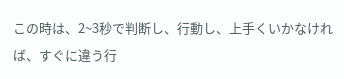この時は、2~3秒で判断し、行動し、上手くいかなければ、すぐに違う行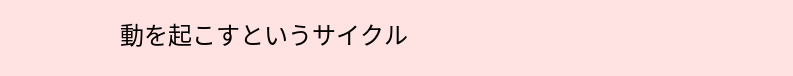動を起こすというサイクル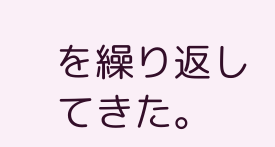を繰り返してきた。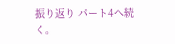振り返り パート4へ続く。